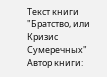Текст книги "Братство, или Кризис Сумеречных"
Автор книги: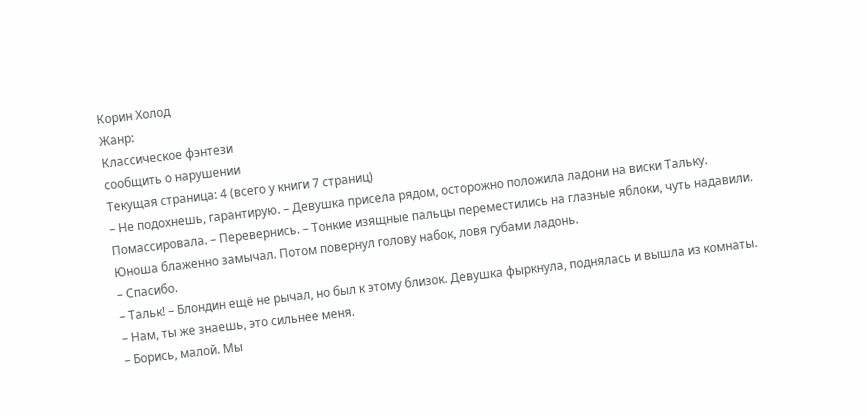Корин Холод
Жанр:
Классическое фэнтези
сообщить о нарушении
Текущая страница: 4 (всего у книги 7 страниц)
– Не подохнешь, гарантирую. – Девушка присела рядом, осторожно положила ладони на виски Тальку. Помассировала. – Перевернись. – Тонкие изящные пальцы переместились на глазные яблоки, чуть надавили. Юноша блаженно замычал. Потом повернул голову набок, ловя губами ладонь.
– Спасибо.
– Тальк! – Блондин ещё не рычал, но был к этому близок. Девушка фыркнула, поднялась и вышла из комнаты.
– Нам, ты же знаешь, это сильнее меня.
– Борись, малой. Мы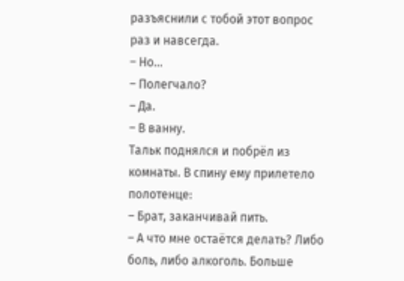разъяснили с тобой этот вопрос раз и навсегда.
– Но…
– Полегчало?
– Да.
– В ванну.
Тальк поднялся и побрёл из комнаты. В спину ему прилетело полотенце:
– Брат, заканчивай пить.
– А что мне остаётся делать? Либо боль, либо алкоголь. Больше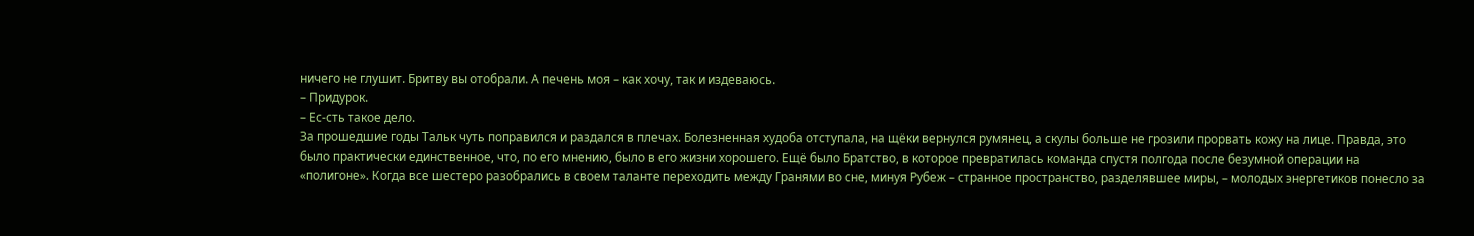ничего не глушит. Бритву вы отобрали. А печень моя – как хочу, так и издеваюсь.
– Придурок.
– Ес-сть такое дело.
За прошедшие годы Тальк чуть поправился и раздался в плечах. Болезненная худоба отступала, на щёки вернулся румянец, а скулы больше не грозили прорвать кожу на лице. Правда, это было практически единственное, что, по его мнению, было в его жизни хорошего. Ещё было Братство, в которое превратилась команда спустя полгода после безумной операции на «полигоне». Когда все шестеро разобрались в своем таланте переходить между Гранями во сне, минуя Рубеж – странное пространство, разделявшее миры, – молодых энергетиков понесло за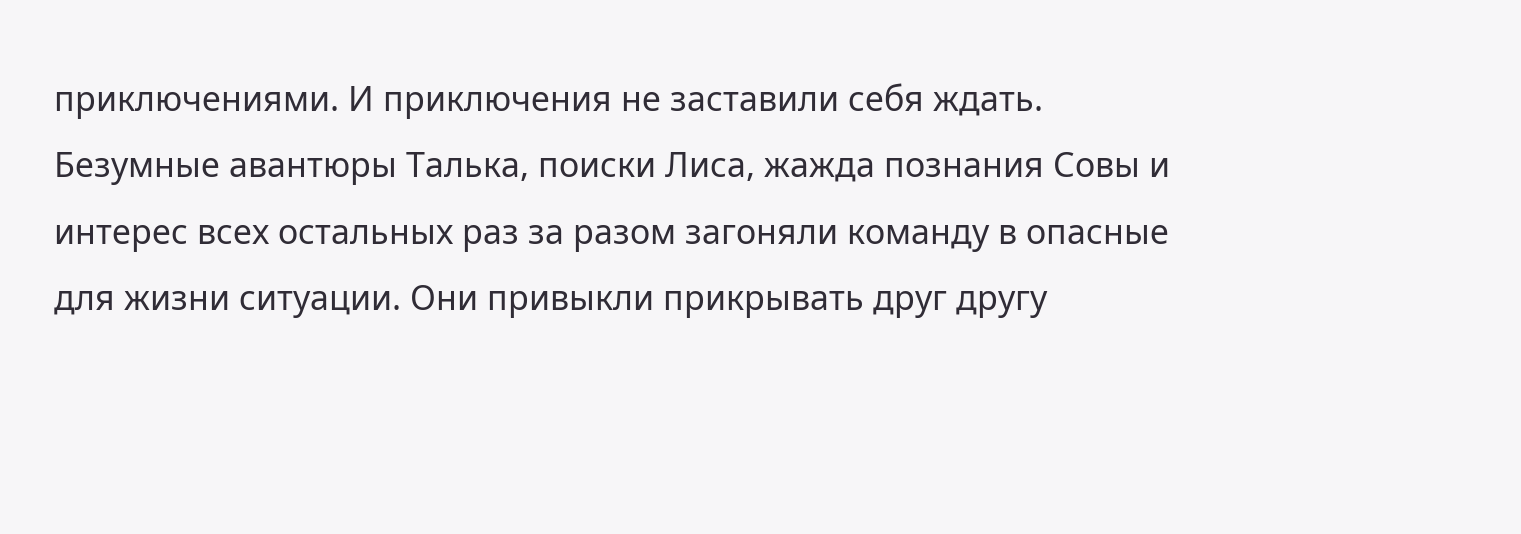приключениями. И приключения не заставили себя ждать. Безумные авантюры Талька, поиски Лиса, жажда познания Совы и интерес всех остальных раз за разом загоняли команду в опасные для жизни ситуации. Они привыкли прикрывать друг другу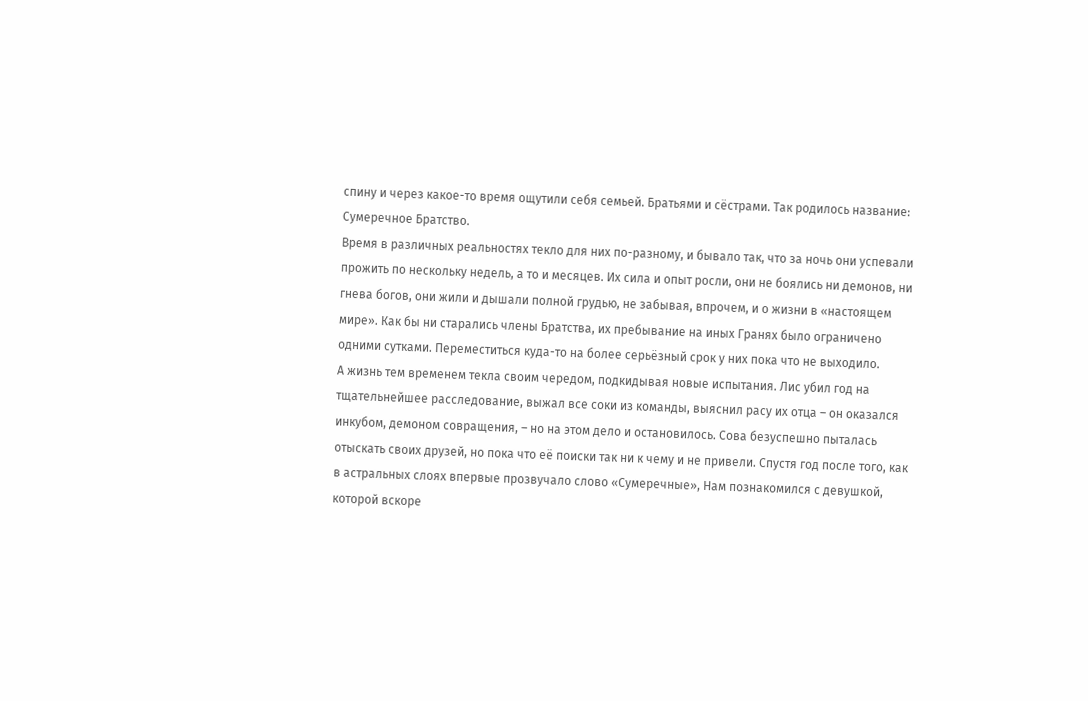спину и через какое-то время ощутили себя семьей. Братьями и сёстрами. Так родилось название: Сумеречное Братство.
Время в различных реальностях текло для них по-разному, и бывало так, что за ночь они успевали прожить по нескольку недель, а то и месяцев. Их сила и опыт росли, они не боялись ни демонов, ни гнева богов, они жили и дышали полной грудью, не забывая, впрочем, и о жизни в «настоящем мире». Как бы ни старались члены Братства, их пребывание на иных Гранях было ограничено одними сутками. Переместиться куда-то на более серьёзный срок у них пока что не выходило.
А жизнь тем временем текла своим чередом, подкидывая новые испытания. Лис убил год на тщательнейшее расследование, выжал все соки из команды, выяснил расу их отца – он оказался инкубом, демоном совращения, – но на этом дело и остановилось. Сова безуспешно пыталась отыскать своих друзей, но пока что её поиски так ни к чему и не привели. Спустя год после того, как в астральных слоях впервые прозвучало слово «Сумеречные», Нам познакомился с девушкой, которой вскоре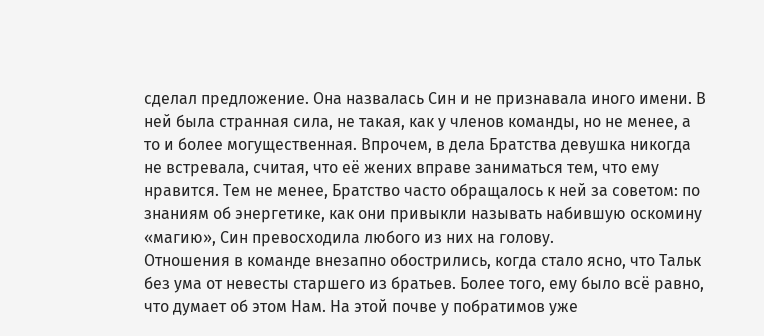сделал предложение. Она назвалась Син и не признавала иного имени. В ней была странная сила, не такая, как у членов команды, но не менее, а то и более могущественная. Впрочем, в дела Братства девушка никогда не встревала, считая, что её жених вправе заниматься тем, что ему нравится. Тем не менее, Братство часто обращалось к ней за советом: по знаниям об энергетике, как они привыкли называть набившую оскомину «магию», Син превосходила любого из них на голову.
Отношения в команде внезапно обострились, когда стало ясно, что Тальк без ума от невесты старшего из братьев. Более того, ему было всё равно, что думает об этом Нам. На этой почве у побратимов уже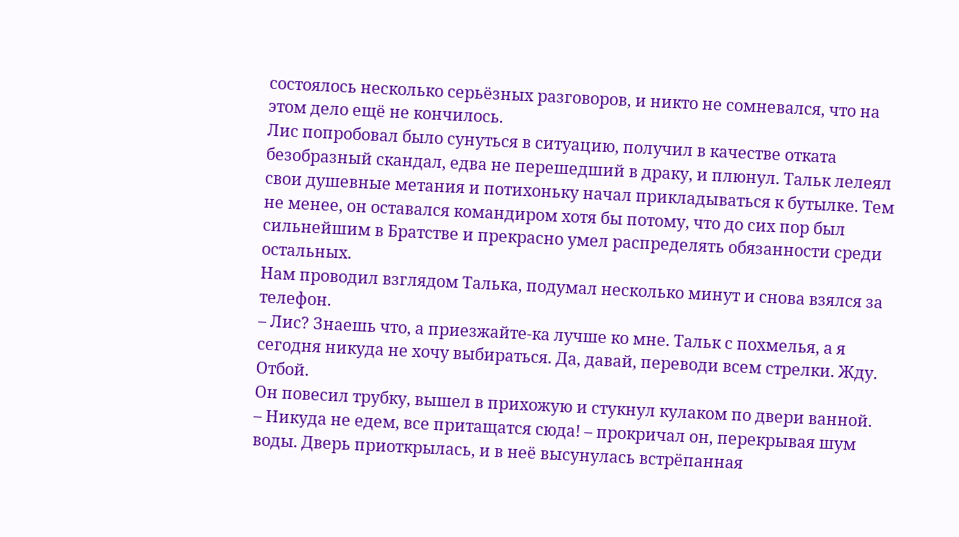состоялось несколько серьёзных разговоров, и никто не сомневался, что на этом дело ещё не кончилось.
Лис попробовал было сунуться в ситуацию, получил в качестве отката безобразный скандал, едва не перешедший в драку, и плюнул. Тальк лелеял свои душевные метания и потихоньку начал прикладываться к бутылке. Тем не менее, он оставался командиром хотя бы потому, что до сих пор был сильнейшим в Братстве и прекрасно умел распределять обязанности среди остальных.
Нам проводил взглядом Талька, подумал несколько минут и снова взялся за телефон.
– Лис? Знаешь что, а приезжайте-ка лучше ко мне. Тальк с похмелья, а я сегодня никуда не хочу выбираться. Да, давай, переводи всем стрелки. Жду. Отбой.
Он повесил трубку, вышел в прихожую и стукнул кулаком по двери ванной.
– Никуда не едем, все притащатся сюда! – прокричал он, перекрывая шум воды. Дверь приоткрылась, и в неё высунулась встрёпанная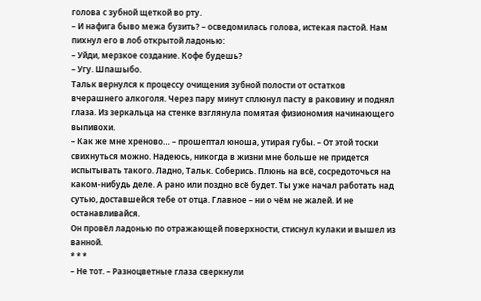голова с зубной щеткой во рту.
– И нафига быво межа бузить? – осведомилась голова, истекая пастой. Нам пихнул его в лоб открытой ладонью:
– Уйди, мерзкое создание. Кофе будешь?
– Угу. Шпашыбо.
Тальк вернулся к процессу очищения зубной полости от остатков вчерашнего алкоголя. Через пару минут сплюнул пасту в раковину и поднял глаза. Из зеркальца на стенке взглянула помятая физиономия начинающего выпивохи.
– Как же мне хреново… – прошептал юноша, утирая губы. – От этой тоски свихнуться можно. Надеюсь, никогда в жизни мне больше не придется испытывать такого. Ладно, Тальк. Соберись. Плюнь на всё, сосредоточься на каком-нибудь деле. А рано или поздно всё будет. Ты уже начал работать над сутью, доставшейся тебе от отца. Главное – ни о чём не жалей. И не останавливайся.
Он провёл ладонью по отражающей поверхности, стиснул кулаки и вышел из ванной.
* * *
– Не тот. – Разноцветные глаза сверкнули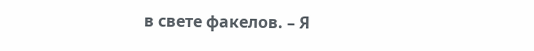в свете факелов. – Я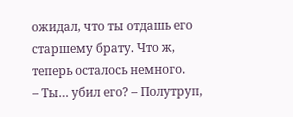ожидал, что ты отдашь его старшему брату. Что ж, теперь осталось немного.
– Ты… убил его? – Полутруп,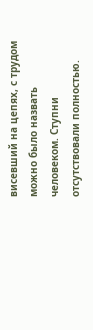висевший на цепях, с трудом можно было назвать человеком. Ступни отсутствовали полностью.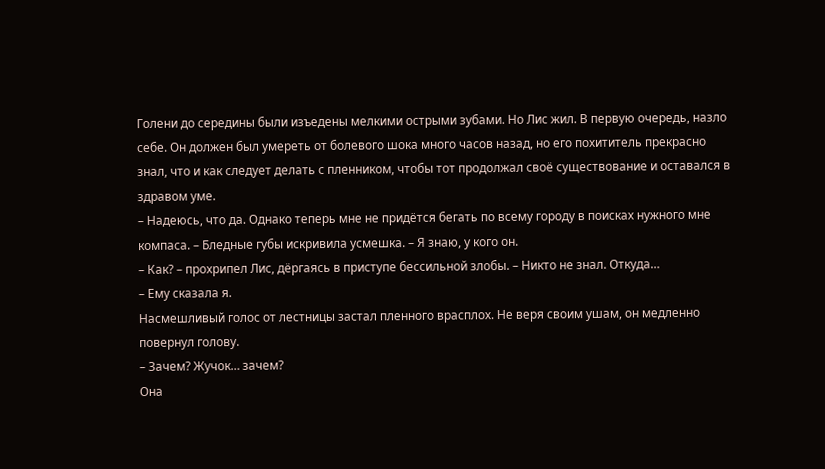Голени до середины были изъедены мелкими острыми зубами. Но Лис жил. В первую очередь, назло себе. Он должен был умереть от болевого шока много часов назад, но его похититель прекрасно знал, что и как следует делать с пленником, чтобы тот продолжал своё существование и оставался в здравом уме.
– Надеюсь, что да. Однако теперь мне не придётся бегать по всему городу в поисках нужного мне компаса. – Бледные губы искривила усмешка. – Я знаю, у кого он.
– Как? – прохрипел Лис, дёргаясь в приступе бессильной злобы. – Никто не знал. Откуда…
– Ему сказала я.
Насмешливый голос от лестницы застал пленного врасплох. Не веря своим ушам, он медленно повернул голову.
– Зачем? Жучок… зачем?
Она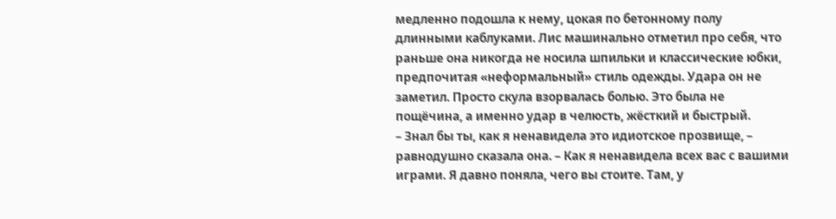медленно подошла к нему, цокая по бетонному полу длинными каблуками. Лис машинально отметил про себя, что раньше она никогда не носила шпильки и классические юбки, предпочитая «неформальный» стиль одежды. Удара он не заметил. Просто скула взорвалась болью. Это была не пощёчина, а именно удар в челюсть, жёсткий и быстрый.
– Знал бы ты, как я ненавидела это идиотское прозвище, – равнодушно сказала она. – Как я ненавидела всех вас с вашими играми. Я давно поняла, чего вы стоите. Там, у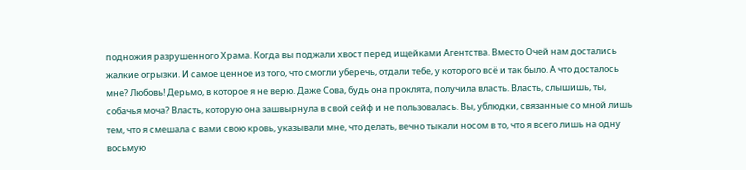подножия разрушенного Храма. Когда вы поджали хвост перед ищейками Агентства. Вместо Очей нам достались жалкие огрызки. И самое ценное из того, что смогли уберечь, отдали тебе, у которого всё и так было. А что досталось мне? Любовь! Дерьмо, в которое я не верю. Даже Сова, будь она проклята, получила власть. Власть, слышишь, ты, собачья моча? Власть, которую она зашвырнула в свой сейф и не пользовалась. Вы, ублюдки, связанные со мной лишь тем, что я смешала с вами свою кровь, указывали мне, что делать, вечно тыкали носом в то, что я всего лишь на одну восьмую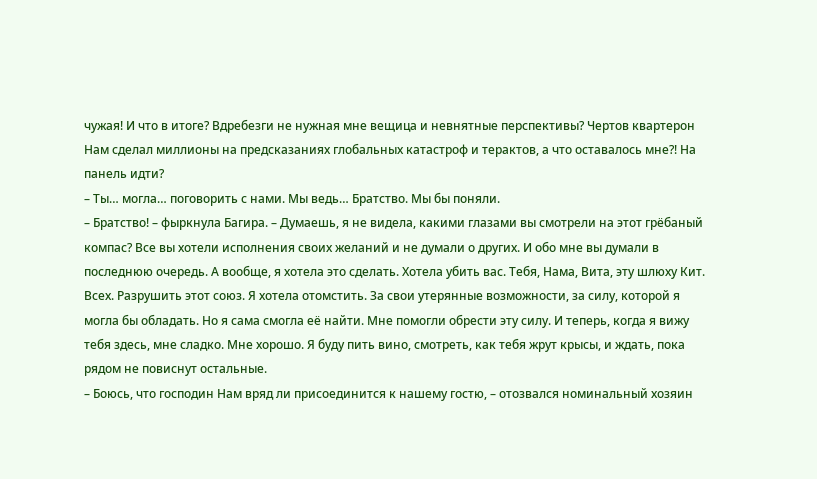чужая! И что в итоге? Вдребезги не нужная мне вещица и невнятные перспективы? Чертов квартерон Нам сделал миллионы на предсказаниях глобальных катастроф и терактов, а что оставалось мне?! На панель идти?
– Ты… могла… поговорить с нами. Мы ведь… Братство. Мы бы поняли.
– Братство! – фыркнула Багира. – Думаешь, я не видела, какими глазами вы смотрели на этот грёбаный компас? Все вы хотели исполнения своих желаний и не думали о других. И обо мне вы думали в последнюю очередь. А вообще, я хотела это сделать. Хотела убить вас. Тебя, Нама, Вита, эту шлюху Кит. Всех. Разрушить этот союз. Я хотела отомстить. За свои утерянные возможности, за силу, которой я могла бы обладать. Но я сама смогла её найти. Мне помогли обрести эту силу. И теперь, когда я вижу тебя здесь, мне сладко. Мне хорошо. Я буду пить вино, смотреть, как тебя жрут крысы, и ждать, пока рядом не повиснут остальные.
– Боюсь, что господин Нам вряд ли присоединится к нашему гостю, – отозвался номинальный хозяин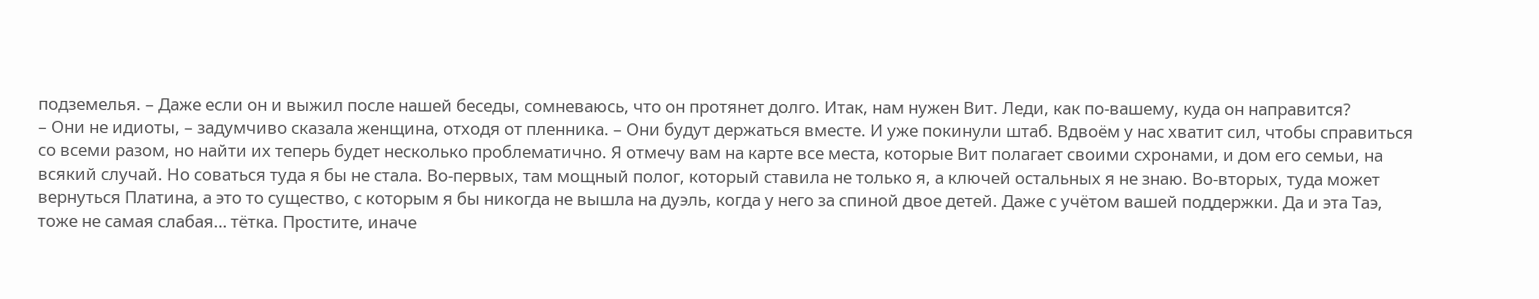подземелья. – Даже если он и выжил после нашей беседы, сомневаюсь, что он протянет долго. Итак, нам нужен Вит. Леди, как по-вашему, куда он направится?
– Они не идиоты, – задумчиво сказала женщина, отходя от пленника. – Они будут держаться вместе. И уже покинули штаб. Вдвоём у нас хватит сил, чтобы справиться со всеми разом, но найти их теперь будет несколько проблематично. Я отмечу вам на карте все места, которые Вит полагает своими схронами, и дом его семьи, на всякий случай. Но соваться туда я бы не стала. Во-первых, там мощный полог, который ставила не только я, а ключей остальных я не знаю. Во-вторых, туда может вернуться Платина, а это то существо, с которым я бы никогда не вышла на дуэль, когда у него за спиной двое детей. Даже с учётом вашей поддержки. Да и эта Таэ, тоже не самая слабая… тётка. Простите, иначе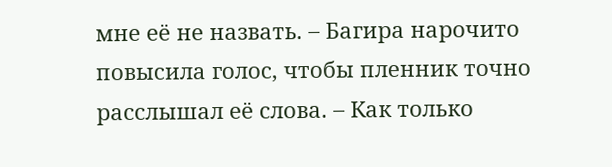мне её не назвать. – Багира нарочито повысила голос, чтобы пленник точно расслышал её слова. – Как только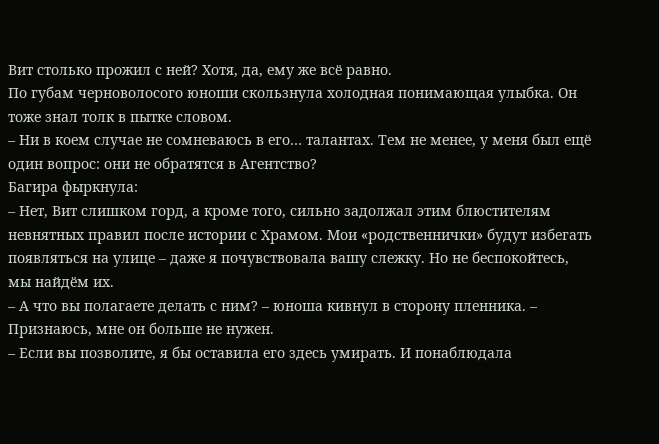Вит столько прожил с ней? Хотя, да, ему же всё равно.
По губам черноволосого юноши скользнула холодная понимающая улыбка. Он тоже знал толк в пытке словом.
– Ни в коем случае не сомневаюсь в его… талантах. Тем не менее, у меня был ещё один вопрос: они не обратятся в Агентство?
Багира фыркнула:
– Нет, Вит слишком горд, а кроме того, сильно задолжал этим блюстителям невнятных правил после истории с Храмом. Мои «родственнички» будут избегать появляться на улице – даже я почувствовала вашу слежку. Но не беспокойтесь, мы найдём их.
– А что вы полагаете делать с ним? – юноша кивнул в сторону пленника. – Признаюсь, мне он больше не нужен.
– Если вы позволите, я бы оставила его здесь умирать. И понаблюдала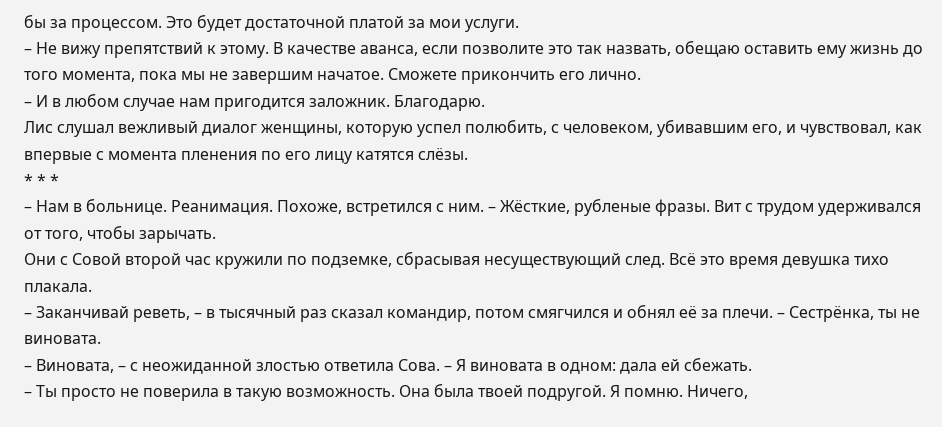бы за процессом. Это будет достаточной платой за мои услуги.
– Не вижу препятствий к этому. В качестве аванса, если позволите это так назвать, обещаю оставить ему жизнь до того момента, пока мы не завершим начатое. Сможете прикончить его лично.
– И в любом случае нам пригодится заложник. Благодарю.
Лис слушал вежливый диалог женщины, которую успел полюбить, с человеком, убивавшим его, и чувствовал, как впервые с момента пленения по его лицу катятся слёзы.
* * *
– Нам в больнице. Реанимация. Похоже, встретился с ним. – Жёсткие, рубленые фразы. Вит с трудом удерживался от того, чтобы зарычать.
Они с Совой второй час кружили по подземке, сбрасывая несуществующий след. Всё это время девушка тихо плакала.
– Заканчивай реветь, – в тысячный раз сказал командир, потом смягчился и обнял её за плечи. – Сестрёнка, ты не виновата.
– Виновата, – с неожиданной злостью ответила Сова. – Я виновата в одном: дала ей сбежать.
– Ты просто не поверила в такую возможность. Она была твоей подругой. Я помню. Ничего,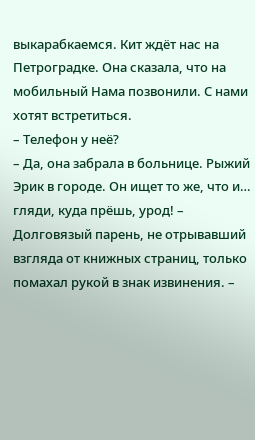выкарабкаемся. Кит ждёт нас на Петроградке. Она сказала, что на мобильный Нама позвонили. С нами хотят встретиться.
– Телефон у неё?
– Да, она забрала в больнице. Рыжий Эрик в городе. Он ищет то же, что и… гляди, куда прёшь, урод! – Долговязый парень, не отрывавший взгляда от книжных страниц, только помахал рукой в знак извинения. –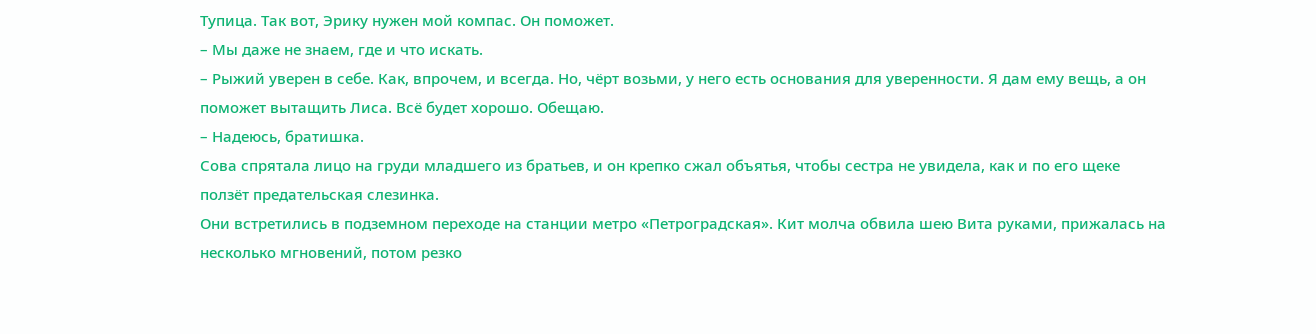Тупица. Так вот, Эрику нужен мой компас. Он поможет.
– Мы даже не знаем, где и что искать.
– Рыжий уверен в себе. Как, впрочем, и всегда. Но, чёрт возьми, у него есть основания для уверенности. Я дам ему вещь, а он поможет вытащить Лиса. Всё будет хорошо. Обещаю.
– Надеюсь, братишка.
Сова спрятала лицо на груди младшего из братьев, и он крепко сжал объятья, чтобы сестра не увидела, как и по его щеке ползёт предательская слезинка.
Они встретились в подземном переходе на станции метро «Петроградская». Кит молча обвила шею Вита руками, прижалась на несколько мгновений, потом резко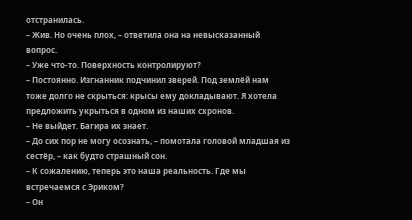отстранилась.
– Жив. Но очень плох, – ответила она на невысказанный вопрос.
– Уже что-то. Поверхность контролируют?
– Постоянно. Изгнанник подчинил зверей. Под землёй нам тоже долго не скрыться: крысы ему докладывают. Я хотела предложить укрыться в одном из наших схронов.
– Не выйдет. Багира их знает.
– До сих пор не могу осознать, – помотала головой младшая из сестёр, – как будто страшный сон.
– К сожалению, теперь это наша реальность. Где мы встречаемся с Эриком?
– Он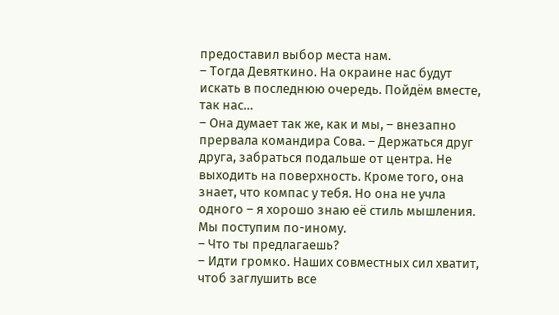предоставил выбор места нам.
– Тогда Девяткино. На окраине нас будут искать в последнюю очередь. Пойдём вместе, так нас…
– Она думает так же, как и мы, – внезапно прервала командира Сова. – Держаться друг друга, забраться подальше от центра. Не выходить на поверхность. Кроме того, она знает, что компас у тебя. Но она не учла одного – я хорошо знаю её стиль мышления. Мы поступим по-иному.
– Что ты предлагаешь?
– Идти громко. Наших совместных сил хватит, чтоб заглушить все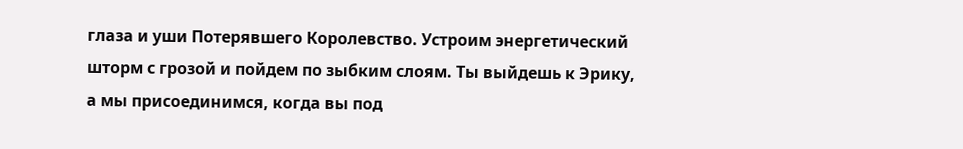глаза и уши Потерявшего Королевство. Устроим энергетический шторм с грозой и пойдем по зыбким слоям. Ты выйдешь к Эрику, а мы присоединимся, когда вы под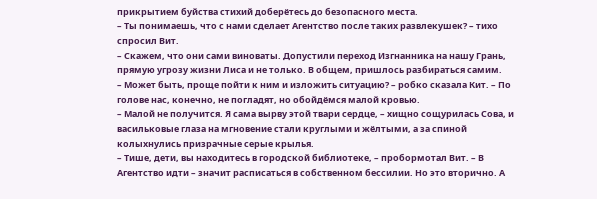прикрытием буйства стихий доберётесь до безопасного места.
– Ты понимаешь, что с нами сделает Агентство после таких развлекушек? – тихо спросил Вит.
– Скажем, что они сами виноваты. Допустили переход Изгнанника на нашу Грань, прямую угрозу жизни Лиса и не только. В общем, пришлось разбираться самим.
– Может быть, проще пойти к ним и изложить ситуацию? – робко сказала Кит. – По голове нас, конечно, не погладят, но обойдёмся малой кровью.
– Малой не получится. Я сама вырву этой твари сердце, – хищно сощурилась Сова, и васильковые глаза на мгновение стали круглыми и жёлтыми, а за спиной колыхнулись призрачные серые крылья.
– Тише, дети, вы находитесь в городской библиотеке, – пробормотал Вит. – В Агентство идти – значит расписаться в собственном бессилии. Но это вторично. А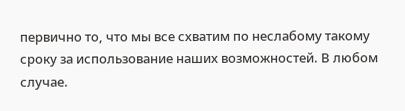первично то, что мы все схватим по неслабому такому сроку за использование наших возможностей. В любом случае.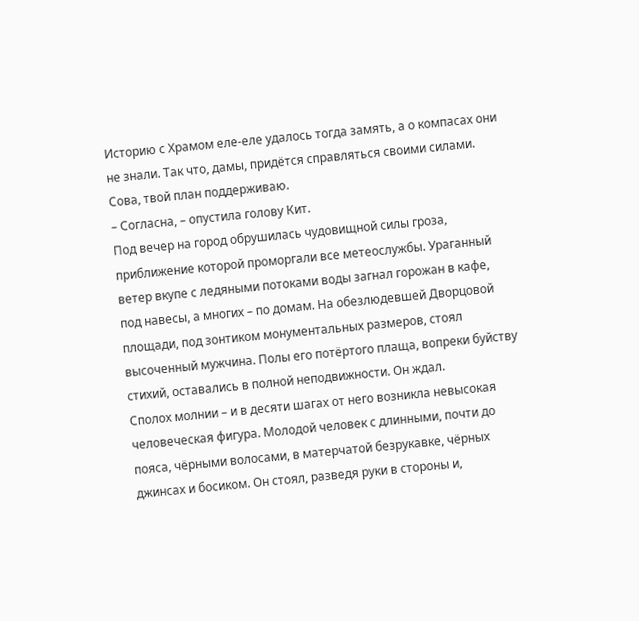Историю с Храмом еле-еле удалось тогда замять, а о компасах они не знали. Так что, дамы, придётся справляться своими силами. Сова, твой план поддерживаю.
– Согласна, – опустила голову Кит.
Под вечер на город обрушилась чудовищной силы гроза, приближение которой проморгали все метеослужбы. Ураганный ветер вкупе с ледяными потоками воды загнал горожан в кафе, под навесы, а многих – по домам. На обезлюдевшей Дворцовой площади, под зонтиком монументальных размеров, стоял высоченный мужчина. Полы его потёртого плаща, вопреки буйству стихий, оставались в полной неподвижности. Он ждал.
Сполох молнии – и в десяти шагах от него возникла невысокая человеческая фигура. Молодой человек с длинными, почти до пояса, чёрными волосами, в матерчатой безрукавке, чёрных джинсах и босиком. Он стоял, разведя руки в стороны и,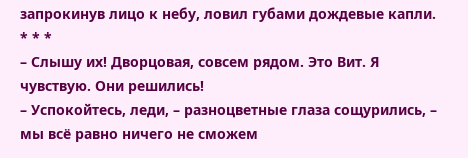запрокинув лицо к небу, ловил губами дождевые капли.
* * *
– Слышу их! Дворцовая, совсем рядом. Это Вит. Я чувствую. Они решились!
– Успокойтесь, леди, – разноцветные глаза сощурились, – мы всё равно ничего не сможем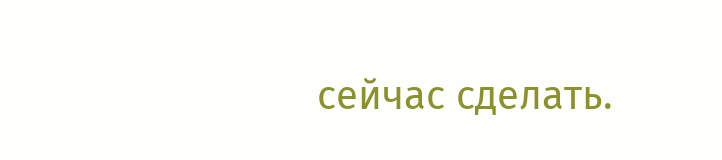сейчас сделать.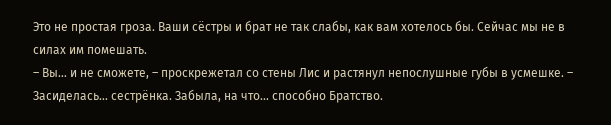Это не простая гроза. Ваши сёстры и брат не так слабы, как вам хотелось бы. Сейчас мы не в силах им помешать.
– Вы… и не сможете, – проскрежетал со стены Лис и растянул непослушные губы в усмешке. – Засиделась… сестрёнка. Забыла, на что… способно Братство.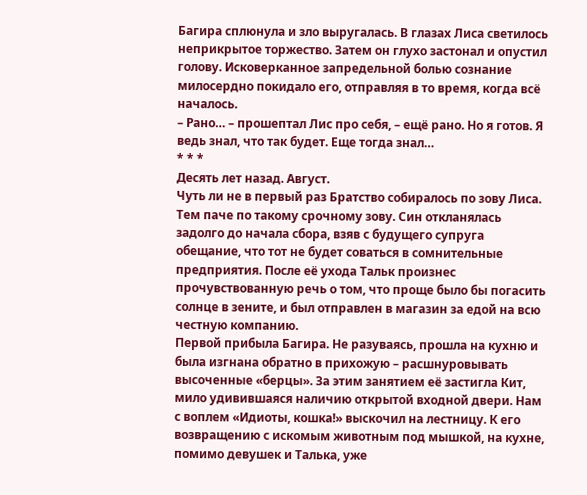Багира сплюнула и зло выругалась. В глазах Лиса светилось неприкрытое торжество. Затем он глухо застонал и опустил голову. Исковерканное запредельной болью сознание милосердно покидало его, отправляя в то время, когда всё началось.
– Рано… – прошептал Лис про себя, – ещё рано. Но я готов. Я ведь знал, что так будет. Еще тогда знал…
* * *
Десять лет назад. Август.
Чуть ли не в первый раз Братство собиралось по зову Лиса. Тем паче по такому срочному зову. Син откланялась задолго до начала сбора, взяв с будущего супруга обещание, что тот не будет соваться в сомнительные предприятия. После её ухода Тальк произнес прочувствованную речь о том, что проще было бы погасить солнце в зените, и был отправлен в магазин за едой на всю честную компанию.
Первой прибыла Багира. Не разуваясь, прошла на кухню и была изгнана обратно в прихожую – расшнуровывать высоченные «берцы». За этим занятием её застигла Кит, мило удивившаяся наличию открытой входной двери. Нам с воплем «Идиоты, кошка!» выскочил на лестницу. К его возвращению с искомым животным под мышкой, на кухне, помимо девушек и Талька, уже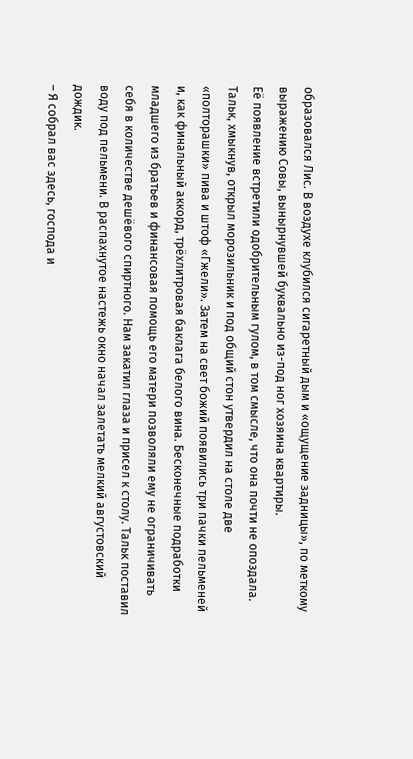образовался Лис. В воздухе клубился сигаретный дым и «ощущение задницы», по меткому выражению Совы, вынырнувшей буквально из-под ног хозяина квартиры.
Её появление встретили одобрительным гулом, в том смысле, что она почти не опоздала. Тальк, хмыкнув, открыл морозильник и под общий стон утвердил на столе две «полторашки» пива и штоф «Гжели». Затем на свет божий появились три пачки пельменей и, как финальный аккорд, трёхлитровая баклага белого вина. Бесконечные подработки младшего из братьев и финансовая помощь его матери позволяли ему не ограничивать себя в количестве дешёвого спиртного. Нам закатил глаза и присел к столу. Тальк поставил воду под пельмени. В распахнутое настежь окно начал залетать мелкий августовский дождик.
– Я собрал вас здесь, господа и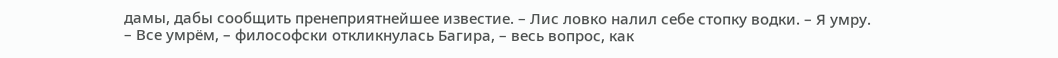дамы, дабы сообщить пренеприятнейшее известие. – Лис ловко налил себе стопку водки. – Я умру.
– Все умрём, – философски откликнулась Багира, – весь вопрос, как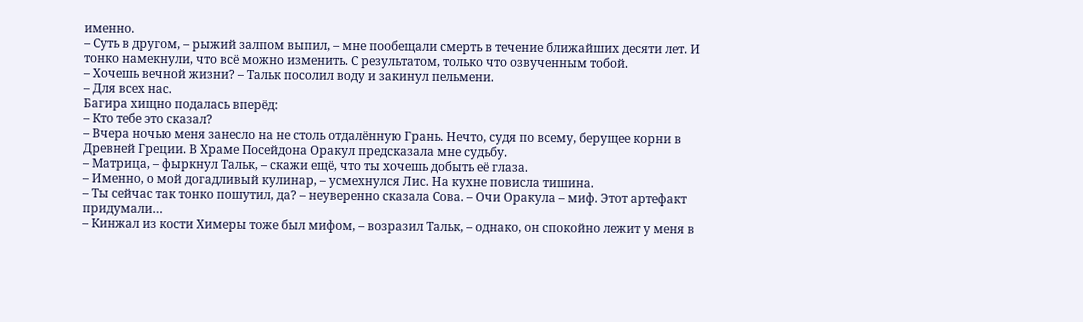именно.
– Суть в другом, – рыжий залпом выпил, – мне пообещали смерть в течение ближайших десяти лет. И тонко намекнули, что всё можно изменить. С результатом, только что озвученным тобой.
– Хочешь вечной жизни? – Тальк посолил воду и закинул пельмени.
– Для всех нас.
Багира хищно подалась вперёд:
– Кто тебе это сказал?
– Вчера ночью меня занесло на не столь отдалённую Грань. Нечто, судя по всему, берущее корни в Древней Греции. В Храме Посейдона Оракул предсказала мне судьбу.
– Матрица, – фыркнул Тальк, – скажи ещё, что ты хочешь добыть её глаза.
– Именно, о мой догадливый кулинар, – усмехнулся Лис. На кухне повисла тишина.
– Ты сейчас так тонко пошутил, да? – неуверенно сказала Сова. – Очи Оракула – миф. Этот артефакт придумали…
– Кинжал из кости Химеры тоже был мифом, – возразил Тальк, – однако, он спокойно лежит у меня в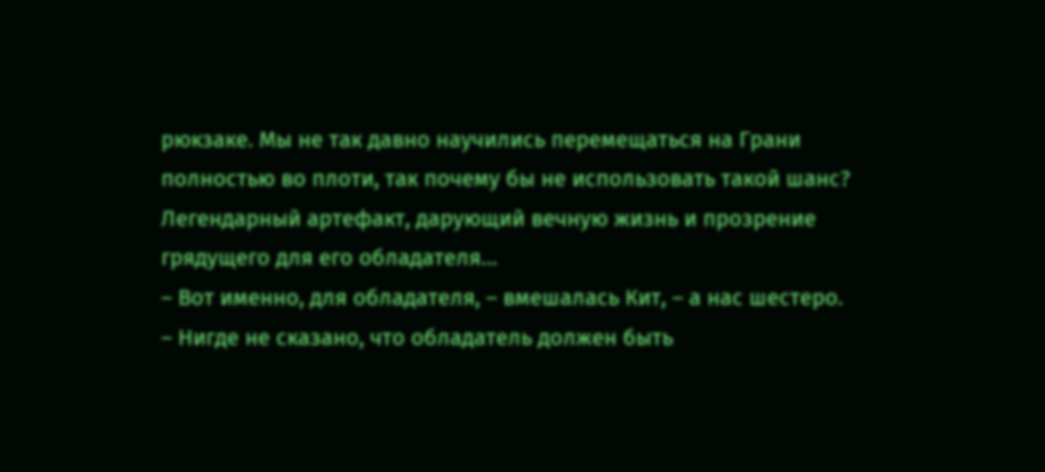рюкзаке. Мы не так давно научились перемещаться на Грани полностью во плоти, так почему бы не использовать такой шанс? Легендарный артефакт, дарующий вечную жизнь и прозрение грядущего для его обладателя…
– Вот именно, для обладателя, – вмешалась Кит, – а нас шестеро.
– Нигде не сказано, что обладатель должен быть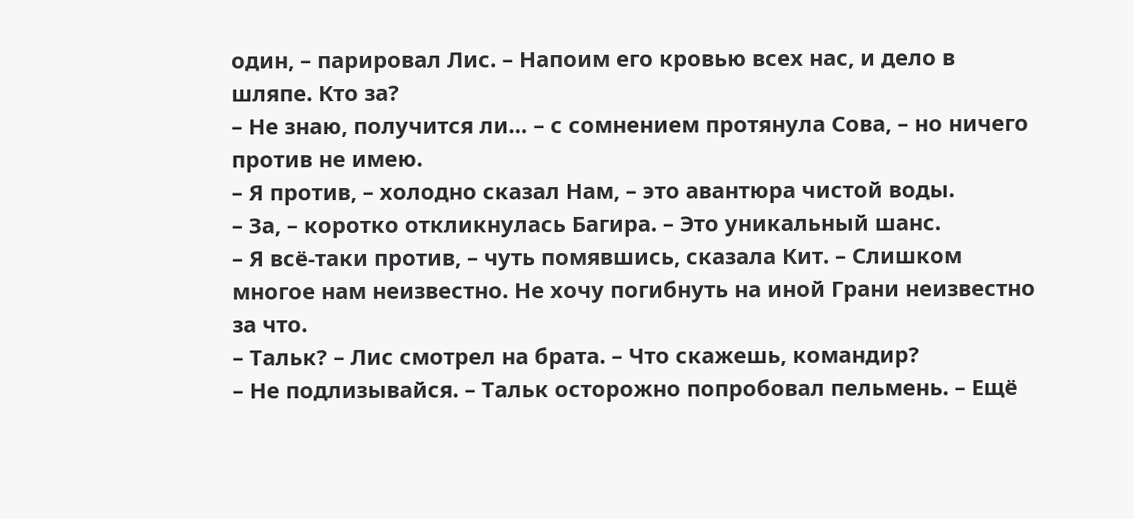один, – парировал Лис. – Напоим его кровью всех нас, и дело в шляпе. Кто за?
– Не знаю, получится ли… – с сомнением протянула Сова, – но ничего против не имею.
– Я против, – холодно сказал Нам, – это авантюра чистой воды.
– За, – коротко откликнулась Багира. – Это уникальный шанс.
– Я всё-таки против, – чуть помявшись, сказала Кит. – Слишком многое нам неизвестно. Не хочу погибнуть на иной Грани неизвестно за что.
– Тальк? – Лис смотрел на брата. – Что скажешь, командир?
– Не подлизывайся. – Тальк осторожно попробовал пельмень. – Ещё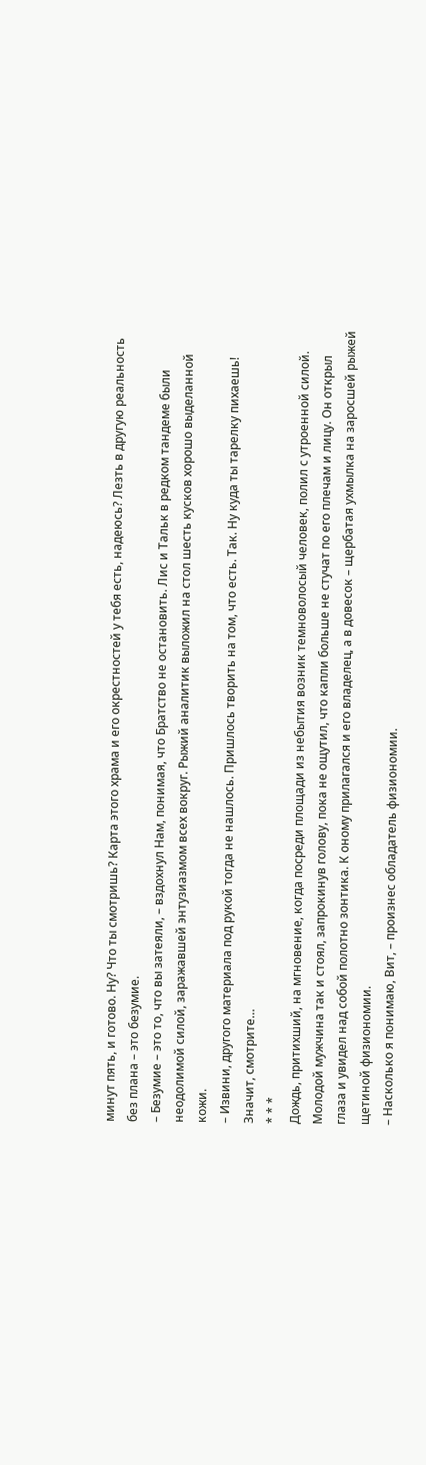минут пять, и готово. Ну? Что ты смотришь? Карта этого храма и его окрестностей у тебя есть, надеюсь? Лезть в другую реальность без плана – это безумие.
– Безумие – это то, что вы затеяли, – вздохнул Нам, понимая, что Братство не остановить. Лис и Тальк в редком тандеме были неодолимой силой, заражавшей энтузиазмом всех вокруг. Рыжий аналитик выложил на стол шесть кусков хорошо выделанной кожи.
– Извини, другого материала под рукой тогда не нашлось. Пришлось творить на том, что есть. Так. Ну куда ты тарелку пихаешь! Значит, смотрите…
* * *
Дождь, притихший, на мгновение, когда посреди площади из небытия возник темноволосый человек, полил с утроенной силой. Молодой мужчина так и стоял, запрокинув голову, пока не ощутил, что капли больше не стучат по его плечам и лицу. Он открыл глаза и увидел над собой полотно зонтика. К оному прилагался и его владелец, а в довесок – щербатая ухмылка на заросшей рыжей щетиной физиономии.
– Насколько я понимаю, Вит, – произнес обладатель физиономии.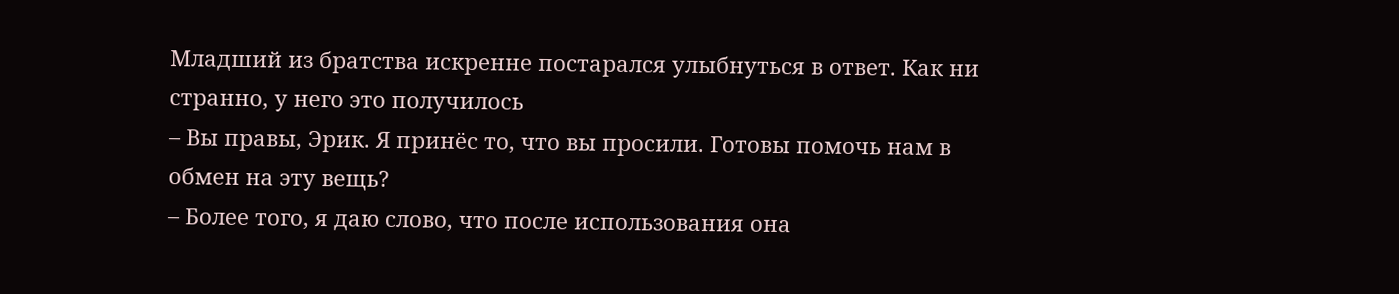Младший из братства искренне постарался улыбнуться в ответ. Как ни странно, у него это получилось
– Вы правы, Эрик. Я принёс то, что вы просили. Готовы помочь нам в обмен на эту вещь?
– Более того, я даю слово, что после использования она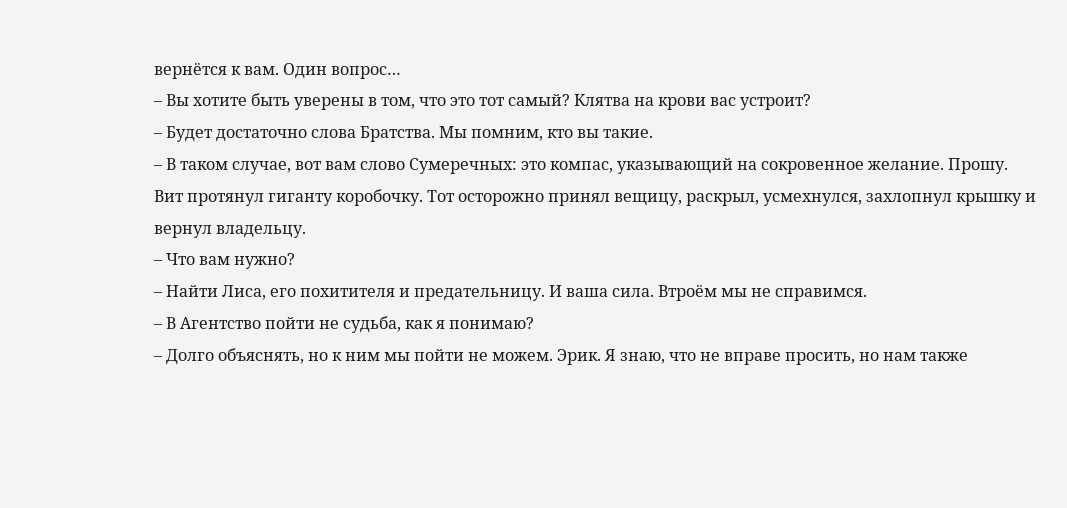вернётся к вам. Один вопрос…
– Вы хотите быть уверены в том, что это тот самый? Клятва на крови вас устроит?
– Будет достаточно слова Братства. Мы помним, кто вы такие.
– В таком случае, вот вам слово Сумеречных: это компас, указывающий на сокровенное желание. Прошу.
Вит протянул гиганту коробочку. Тот осторожно принял вещицу, раскрыл, усмехнулся, захлопнул крышку и вернул владельцу.
– Что вам нужно?
– Найти Лиса, его похитителя и предательницу. И ваша сила. Втроём мы не справимся.
– В Агентство пойти не судьба, как я понимаю?
– Долго объяснять, но к ним мы пойти не можем. Эрик. Я знаю, что не вправе просить, но нам также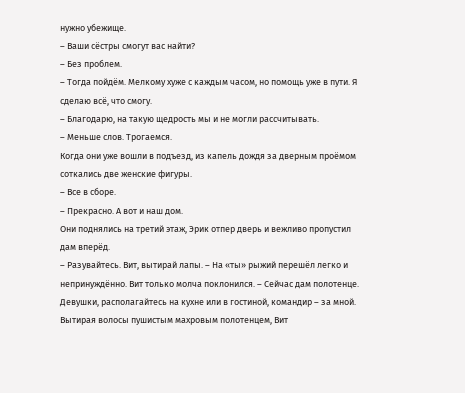нужно убежище.
– Ваши сёстры смогут вас найти?
– Без проблем.
– Тогда пойдём. Мелкому хуже с каждым часом, но помощь уже в пути. Я сделаю всё, что смогу.
– Благодарю, на такую щедрость мы и не могли рассчитывать.
– Меньше слов. Трогаемся.
Когда они уже вошли в подъезд, из капель дождя за дверным проёмом соткались две женские фигуры.
– Все в сборе.
– Прекрасно. А вот и наш дом.
Они поднялись на третий этаж, Эрик отпер дверь и вежливо пропустил дам вперёд.
– Разувайтесь. Вит, вытирай лапы. – На «ты» рыжий перешёл легко и непринуждённо. Вит только молча поклонился. – Сейчас дам полотенце. Девушки, располагайтесь на кухне или в гостиной, командир – за мной.
Вытирая волосы пушистым махровым полотенцем, Вит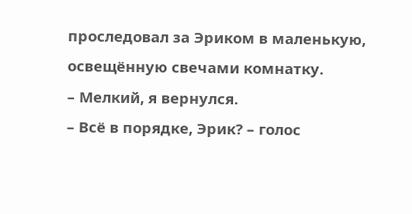проследовал за Эриком в маленькую, освещённую свечами комнатку.
– Мелкий, я вернулся.
– Всё в порядке, Эрик? – голос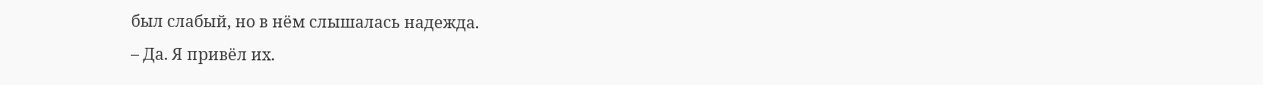был слабый, но в нём слышалась надежда.
– Да. Я привёл их.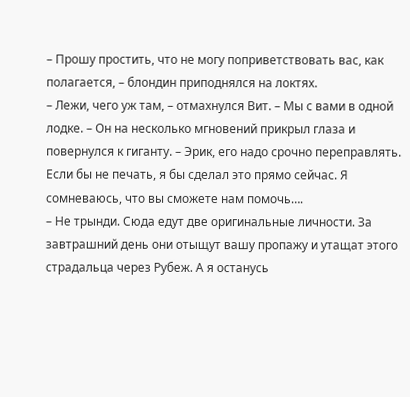– Прошу простить, что не могу поприветствовать вас, как полагается, – блондин приподнялся на локтях.
– Лежи, чего уж там, – отмахнулся Вит. – Мы с вами в одной лодке. – Он на несколько мгновений прикрыл глаза и повернулся к гиганту. – Эрик, его надо срочно переправлять. Если бы не печать, я бы сделал это прямо сейчас. Я сомневаюсь, что вы сможете нам помочь….
– Не трынди. Сюда едут две оригинальные личности. За завтрашний день они отыщут вашу пропажу и утащат этого страдальца через Рубеж. А я останусь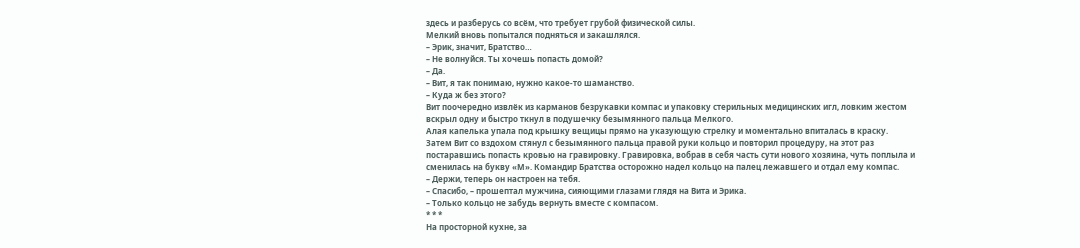здесь и разберусь со всём, что требует грубой физической силы.
Мелкий вновь попытался подняться и закашлялся.
– Эрик, значит, Братство…
– Не волнуйся. Ты хочешь попасть домой?
– Да.
– Вит, я так понимаю, нужно какое-то шаманство.
– Куда ж без этого?
Вит поочередно извлёк из карманов безрукавки компас и упаковку стерильных медицинских игл, ловким жестом вскрыл одну и быстро ткнул в подушечку безымянного пальца Мелкого.
Алая капелька упала под крышку вещицы прямо на указующую стрелку и моментально впиталась в краску. Затем Вит со вздохом стянул с безымянного пальца правой руки кольцо и повторил процедуру, на этот раз постаравшись попасть кровью на гравировку. Гравировка, вобрав в себя часть сути нового хозяина, чуть поплыла и сменилась на букву «М». Командир Братства осторожно надел кольцо на палец лежавшего и отдал ему компас.
– Держи, теперь он настроен на тебя.
– Спасибо, – прошептал мужчина, сияющими глазами глядя на Вита и Эрика.
– Только кольцо не забудь вернуть вместе с компасом.
* * *
На просторной кухне, за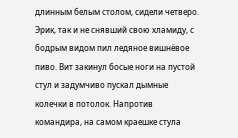длинным белым столом, сидели четверо. Эрик, так и не снявший свою хламиду, с бодрым видом пил ледяное вишнёвое пиво. Вит закинул босые ноги на пустой стул и задумчиво пускал дымные колечки в потолок. Напротив командира, на самом краешке стула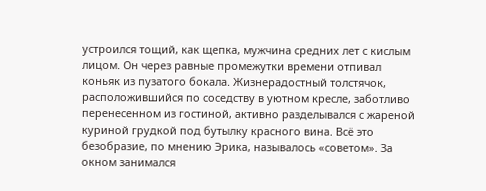устроился тощий, как щепка, мужчина средних лет с кислым лицом. Он через равные промежутки времени отпивал коньяк из пузатого бокала. Жизнерадостный толстячок, расположившийся по соседству в уютном кресле, заботливо перенесенном из гостиной, активно разделывался с жареной куриной грудкой под бутылку красного вина. Всё это безобразие, по мнению Эрика, называлось «советом». За окном занимался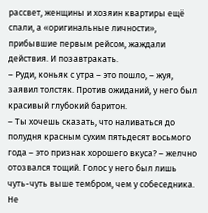рассвет, женщины и хозяин квартиры ещё спали, а «оригинальные личности», прибывшие первым рейсом, жаждали действия. И позавтракать.
– Руди, коньяк с утра – это пошло, – жуя, заявил толстяк. Против ожиданий, у него был красивый глубокий баритон.
– Ты хочешь сказать, что наливаться до полудня красным сухим пятьдесят восьмого года – это признак хорошего вкуса? – желчно отозвался тощий. Голос у него был лишь чуть-чуть выше тембром, чем у собеседника. Не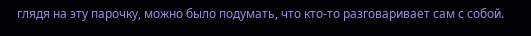глядя на эту парочку, можно было подумать, что кто-то разговаривает сам с собой.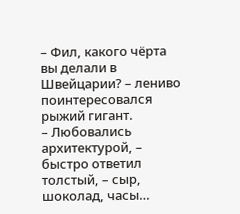– Фил, какого чёрта вы делали в Швейцарии? – лениво поинтересовался рыжий гигант.
– Любовались архитектурой, – быстро ответил толстый, – сыр, шоколад, часы…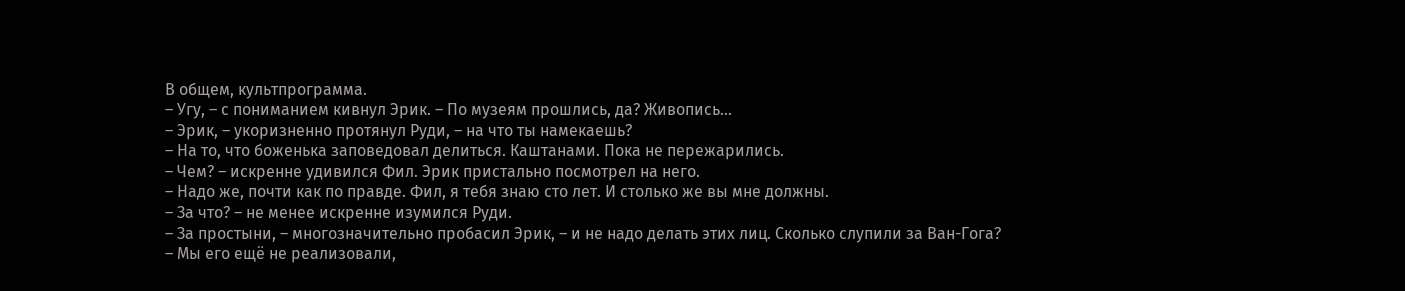В общем, культпрограмма.
– Угу, – с пониманием кивнул Эрик. – По музеям прошлись, да? Живопись…
– Эрик, – укоризненно протянул Руди, – на что ты намекаешь?
– На то, что боженька заповедовал делиться. Каштанами. Пока не пережарились.
– Чем? – искренне удивился Фил. Эрик пристально посмотрел на него.
– Надо же, почти как по правде. Фил, я тебя знаю сто лет. И столько же вы мне должны.
– За что? – не менее искренне изумился Руди.
– За простыни, – многозначительно пробасил Эрик, – и не надо делать этих лиц. Сколько слупили за Ван-Гога?
– Мы его ещё не реализовали,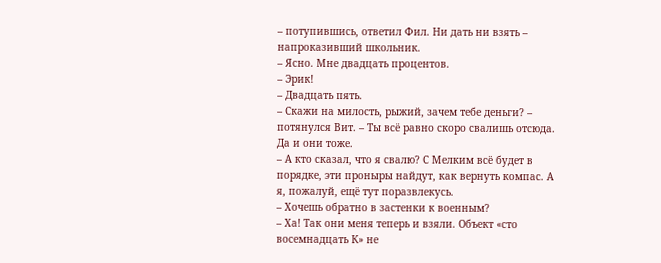– потупившись, ответил Фил. Ни дать ни взять – напроказивший школьник.
– Ясно. Мне двадцать процентов.
– Эрик!
– Двадцать пять.
– Скажи на милость, рыжий, зачем тебе деньги? – потянулся Вит. – Ты всё равно скоро свалишь отсюда. Да и они тоже.
– А кто сказал, что я свалю? С Мелким всё будет в порядке, эти проныры найдут, как вернуть компас. А я, пожалуй, ещё тут поразвлекусь.
– Хочешь обратно в застенки к военным?
– Ха! Так они меня теперь и взяли. Объект «сто восемнадцать К» не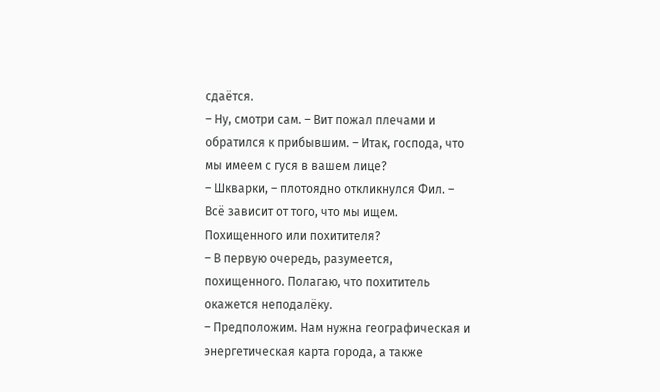сдаётся.
– Ну, смотри сам. – Вит пожал плечами и обратился к прибывшим. – Итак, господа, что мы имеем с гуся в вашем лице?
– Шкварки, – плотоядно откликнулся Фил. – Всё зависит от того, что мы ищем. Похищенного или похитителя?
– В первую очередь, разумеется, похищенного. Полагаю, что похититель окажется неподалёку.
– Предположим. Нам нужна географическая и энергетическая карта города, а также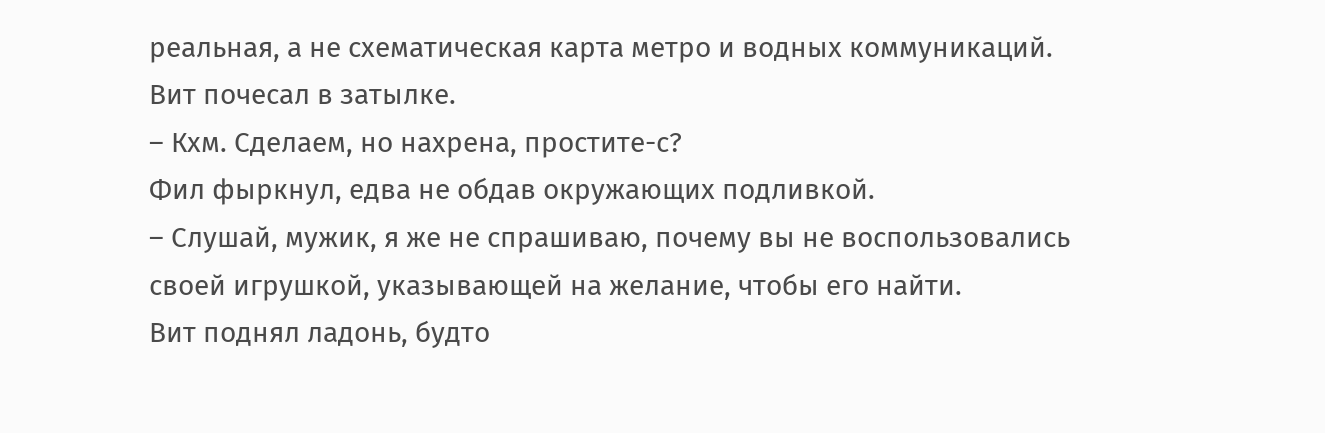реальная, а не схематическая карта метро и водных коммуникаций.
Вит почесал в затылке.
– Кхм. Сделаем, но нахрена, простите-с?
Фил фыркнул, едва не обдав окружающих подливкой.
– Слушай, мужик, я же не спрашиваю, почему вы не воспользовались своей игрушкой, указывающей на желание, чтобы его найти.
Вит поднял ладонь, будто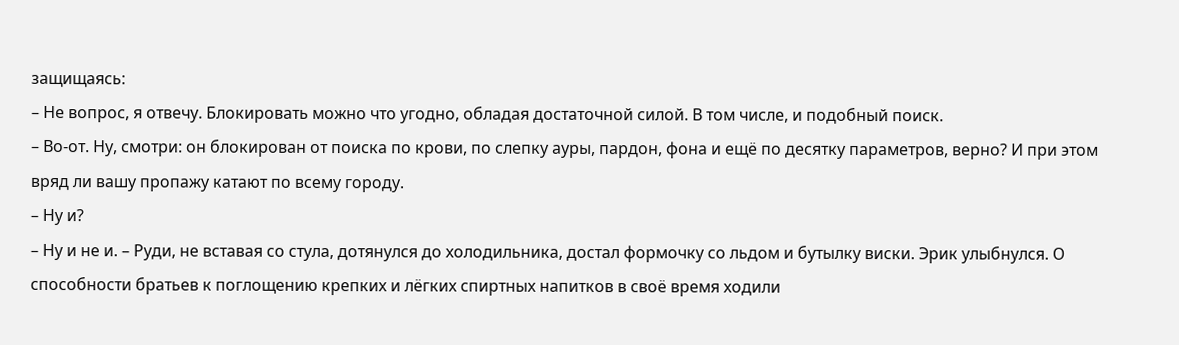защищаясь:
– Не вопрос, я отвечу. Блокировать можно что угодно, обладая достаточной силой. В том числе, и подобный поиск.
– Во-от. Ну, смотри: он блокирован от поиска по крови, по слепку ауры, пардон, фона и ещё по десятку параметров, верно? И при этом вряд ли вашу пропажу катают по всему городу.
– Ну и?
– Ну и не и. – Руди, не вставая со стула, дотянулся до холодильника, достал формочку со льдом и бутылку виски. Эрик улыбнулся. О способности братьев к поглощению крепких и лёгких спиртных напитков в своё время ходили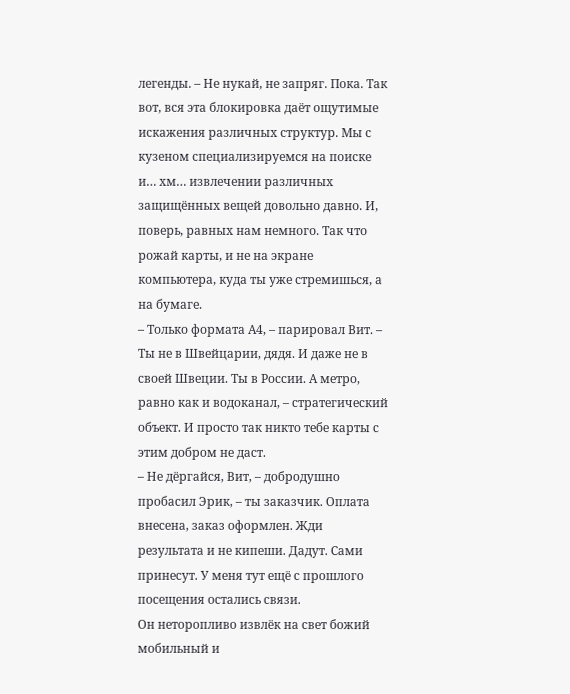легенды. – Не нукай, не запряг. Пока. Так вот, вся эта блокировка даёт ощутимые искажения различных структур. Мы с кузеном специализируемся на поиске и… хм… извлечении различных защищённых вещей довольно давно. И, поверь, равных нам немного. Так что рожай карты, и не на экране компьютера, куда ты уже стремишься, а на бумаге.
– Только формата А4, – парировал Вит. – Ты не в Швейцарии, дядя. И даже не в своей Швеции. Ты в России. А метро, равно как и водоканал, – стратегический объект. И просто так никто тебе карты с этим добром не даст.
– Не дёргайся, Вит, – добродушно пробасил Эрик, – ты заказчик. Оплата внесена, заказ оформлен. Жди результата и не кипеши. Дадут. Сами принесут. У меня тут ещё с прошлого посещения остались связи.
Он неторопливо извлёк на свет божий мобильный и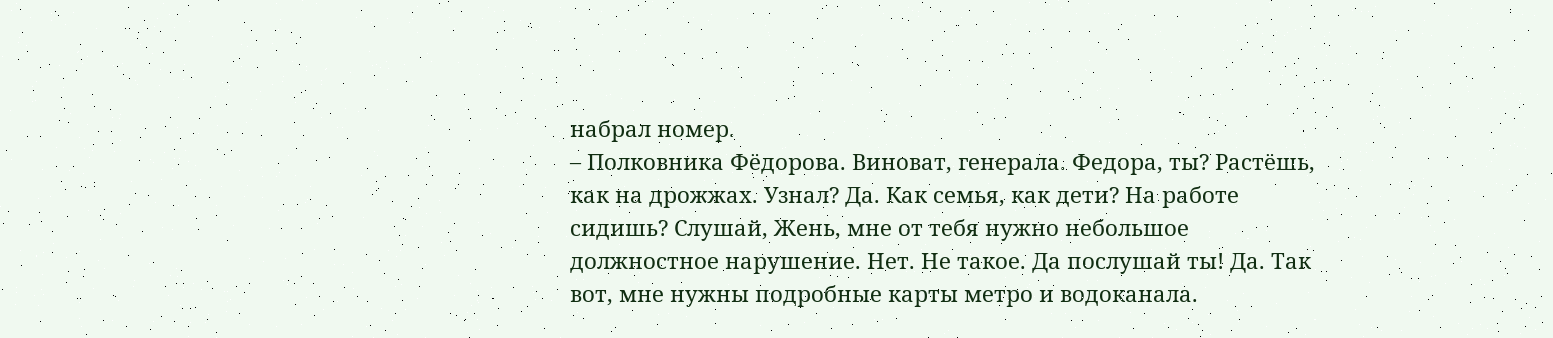набрал номер.
– Полковника Фёдорова. Виноват, генерала. Федора, ты? Растёшь, как на дрожжах. Узнал? Да. Как семья, как дети? На работе сидишь? Слушай, Жень, мне от тебя нужно небольшое должностное нарушение. Нет. Не такое. Да послушай ты! Да. Так вот, мне нужны подробные карты метро и водоканала.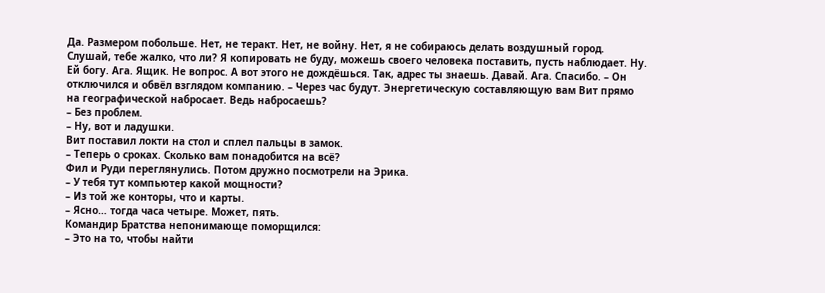Да. Размером побольше. Нет, не теракт. Нет, не войну. Нет, я не собираюсь делать воздушный город. Слушай, тебе жалко, что ли? Я копировать не буду, можешь своего человека поставить, пусть наблюдает. Ну. Ей богу. Ага. Ящик. Не вопрос. А вот этого не дождёшься. Так, адрес ты знаешь. Давай. Ага. Спасибо. – Он отключился и обвёл взглядом компанию. – Через час будут. Энергетическую составляющую вам Вит прямо на географической набросает. Ведь набросаешь?
– Без проблем.
– Ну, вот и ладушки.
Вит поставил локти на стол и сплел пальцы в замок.
– Теперь о сроках. Сколько вам понадобится на всё?
Фил и Руди переглянулись. Потом дружно посмотрели на Эрика.
– У тебя тут компьютер какой мощности?
– Из той же конторы, что и карты.
– Ясно… тогда часа четыре. Может, пять.
Командир Братства непонимающе поморщился:
– Это на то, чтобы найти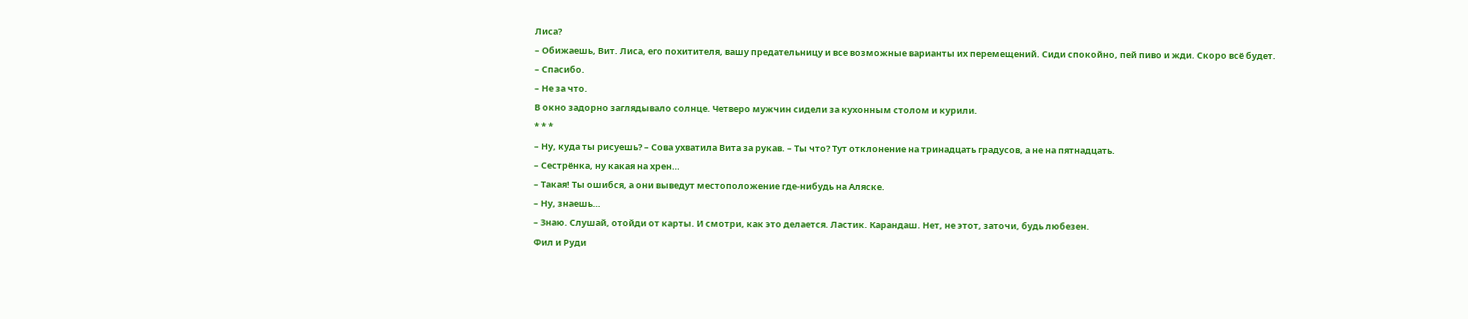Лиса?
– Обижаешь, Вит. Лиса, его похитителя, вашу предательницу и все возможные варианты их перемещений. Сиди спокойно, пей пиво и жди. Скоро всё будет.
– Спасибо.
– Не за что.
В окно задорно заглядывало солнце. Четверо мужчин сидели за кухонным столом и курили.
* * *
– Ну, куда ты рисуешь? – Сова ухватила Вита за рукав. – Ты что? Тут отклонение на тринадцать градусов, а не на пятнадцать.
– Сестрёнка, ну какая на хрен…
– Такая! Ты ошибся, а они выведут местоположение где-нибудь на Аляске.
– Ну, знаешь…
– Знаю. Слушай, отойди от карты. И смотри, как это делается. Ластик. Карандаш. Нет, не этот, заточи, будь любезен.
Фил и Руди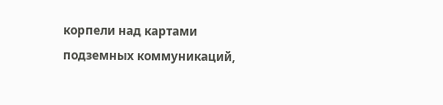корпели над картами подземных коммуникаций,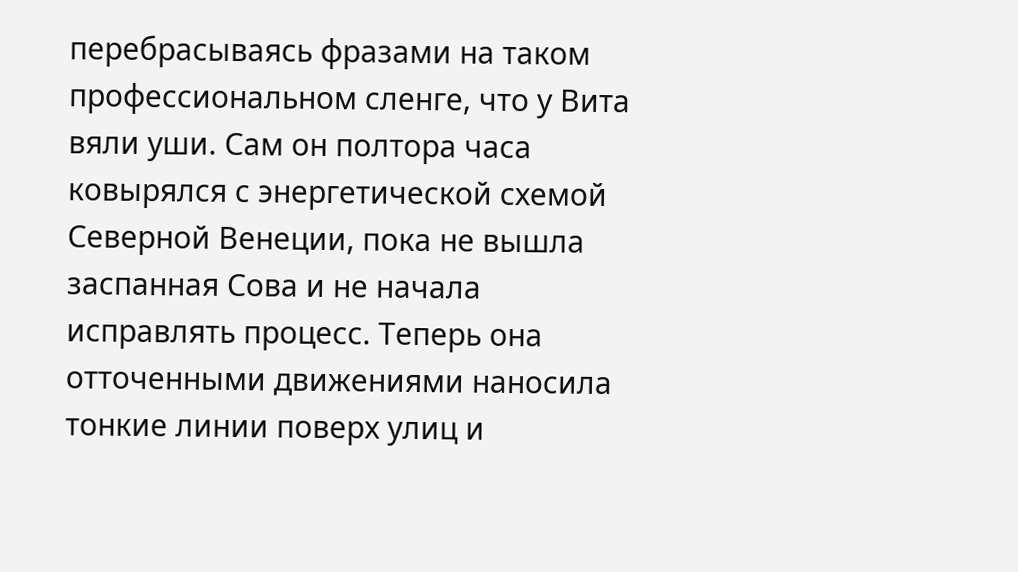перебрасываясь фразами на таком профессиональном сленге, что у Вита вяли уши. Сам он полтора часа ковырялся с энергетической схемой Северной Венеции, пока не вышла заспанная Сова и не начала исправлять процесс. Теперь она отточенными движениями наносила тонкие линии поверх улиц и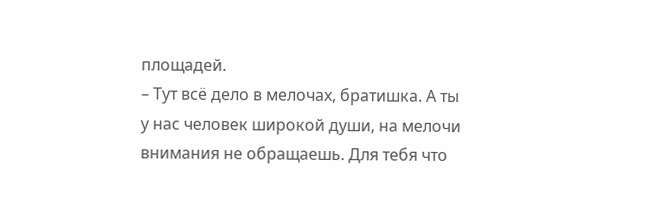площадей.
– Тут всё дело в мелочах, братишка. А ты у нас человек широкой души, на мелочи внимания не обращаешь. Для тебя что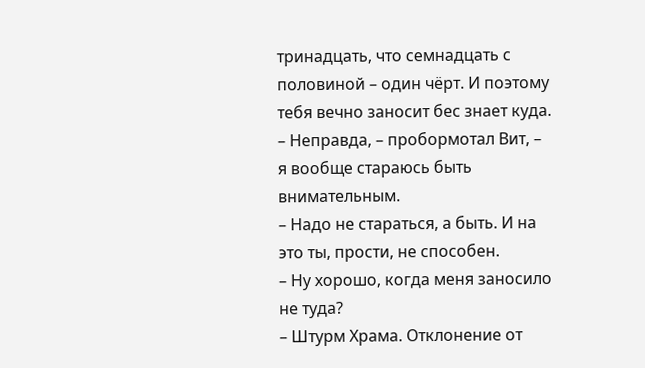тринадцать, что семнадцать с половиной – один чёрт. И поэтому тебя вечно заносит бес знает куда.
– Неправда, – пробормотал Вит, – я вообще стараюсь быть внимательным.
– Надо не стараться, а быть. И на это ты, прости, не способен.
– Ну хорошо, когда меня заносило не туда?
– Штурм Храма. Отклонение от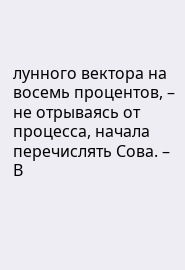лунного вектора на восемь процентов, – не отрываясь от процесса, начала перечислять Сова. – В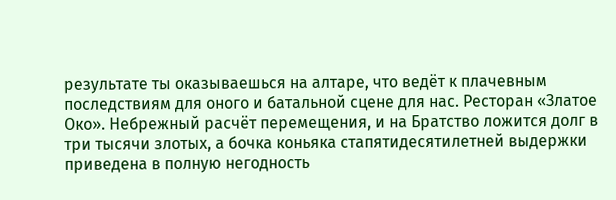результате ты оказываешься на алтаре, что ведёт к плачевным последствиям для оного и батальной сцене для нас. Ресторан «Златое Око». Небрежный расчёт перемещения, и на Братство ложится долг в три тысячи злотых, а бочка коньяка стапятидесятилетней выдержки приведена в полную негодность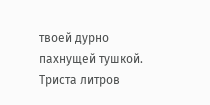твоей дурно пахнущей тушкой. Триста литров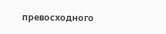превосходного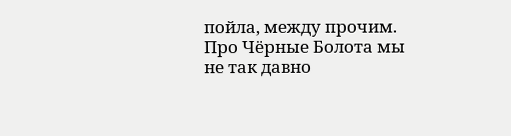пойла, между прочим. Про Чёрные Болота мы не так давно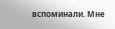вспоминали. Мне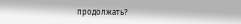продолжать?